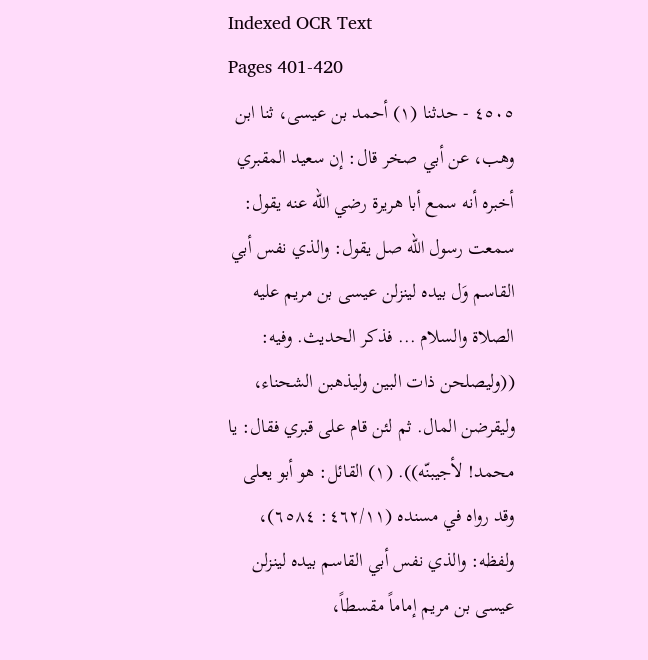Indexed OCR Text
Pages 401-420
٤٥٠٥ - حدثنا (١) أحمد بن عيسى، ثنا ابن وهب، عن أبي صخر قال: إن سعيد المقبري أخبره أنه سمع أبا هريرة رضي الله عنه يقول: سمعت رسول الله صل يقول: والذي نفس أبي القاسم وَل بيده لينزلن عيسى بن مريم عليه الصلاة والسلام ... فذكر الحديث. وفيه: ((وليصلحن ذات البين وليذهبن الشحناء، وليقرضن المال. ثم لئن قام على قبري فقال: يا محمد! لأجيبنّه)). (١) القائل: هو أبو يعلى وقد رواه في مسنده (٤٦٢/١١: ٦٥٨٤)، ولفظه: والذي نفس أبي القاسم بيده لينزلن عيسى بن مريم إماماً مقسطاً،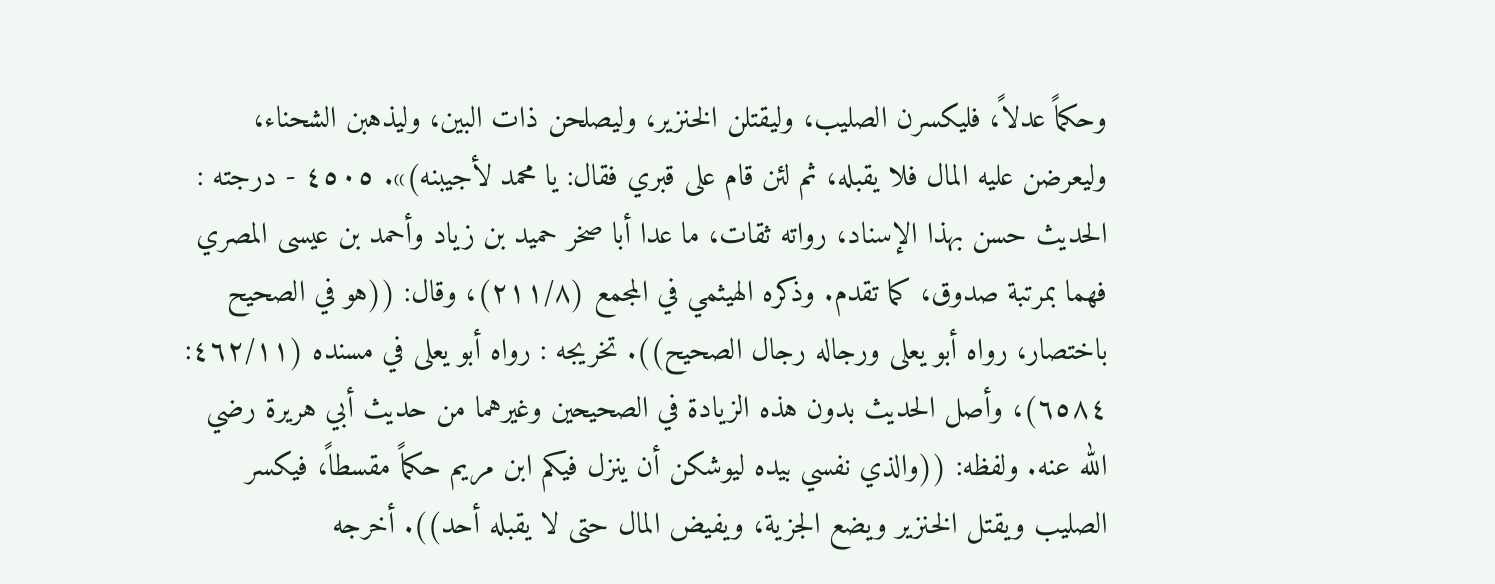وحكماً عدلاً، فليكسرن الصليب، وليقتلن الخنزير، وليصلحن ذات البين، وليذهبن الشحناء، وليعرضن عليه المال فلا يقبله، ثم لئن قام على قبري فقال: یا محمد لأجيبنه)». ٤٥٠٥ - درجته : الحديث حسن بهذا الإسناد، رواته ثقات، ما عدا أبا صخر حميد بن زياد وأحمد بن عيسى المصري فهما بمرتبة صدوق، كما تقدم. وذكره الهيثمي في المجمع (٢١١/٨)، وقال: ((هو في الصحيح باختصار، رواه أبو يعلى ورجاله رجال الصحيح)). تخريجه : رواه أبو يعلى في مسنده (٤٦٢/١١: ٦٥٨٤)، وأصل الحديث بدون هذه الزيادة في الصحيحين وغيرهما من حديث أبي هريرة رضي الله عنه. ولفظه: ((والذي نفسي بيده ليوشكن أن ينزل فيكم ابن مريم حكماً مقسطاً، فيكسر الصليب ويقتل الخنزير ويضع الجزية، ويفيض المال حتى لا يقبله أحد)). أخرجه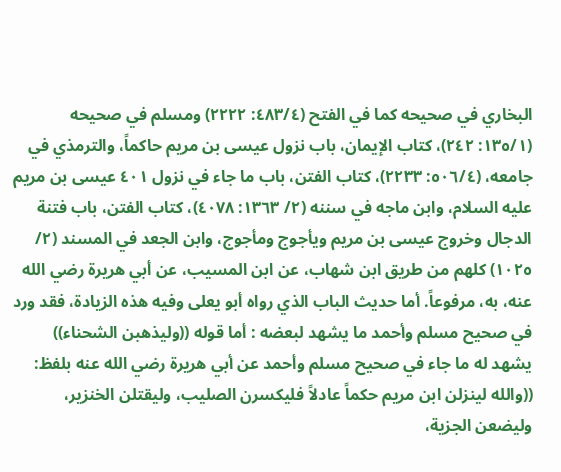البخاري في صحيحه كما في الفتح (٤٨٣/٤: ٢٢٢٢) ومسلم في صحيحه (١٣٥/١: ٢٤٢)، كتاب الإيمان، باب نزول عيسى بن مريم حاكماً، والترمذي في جامعه، (٥٠٦/٤: ٢٢٣٣)، كتاب الفتن، باب ما جاء في نزول ٤٠١ عيسى بن مريم عليه السلام، وابن ماجه في سننه (٢/ ١٣٦٣: ٤٠٧٨)، كتاب الفتن، باب فتنة الدجال وخروج عيسى بن مريم ويأجوج ومأجوج، وابن الجعد في المسند (٢/ ١٠٢٥) كلهم من طريق ابن شهاب، عن ابن المسيب، عن أبي هريرة رضي الله عنه، به، مرفوعاً. أما حديث الباب الذي رواه أبو يعلى وفيه هذه الزيادة، فقد ورد في صحيح مسلم وأحمد ما يشهد لبعضه : أما قوله ((وليذهبن الشحناء)) يشهد له ما جاء في صحيح مسلم وأحمد عن أبي هريرة رضي الله عنه بلفظ: ((والله لينزلن ابن مريم حكماً عادلاً فليكسرن الصليب، وليقتلن الخنزير، وليضعن الجزية،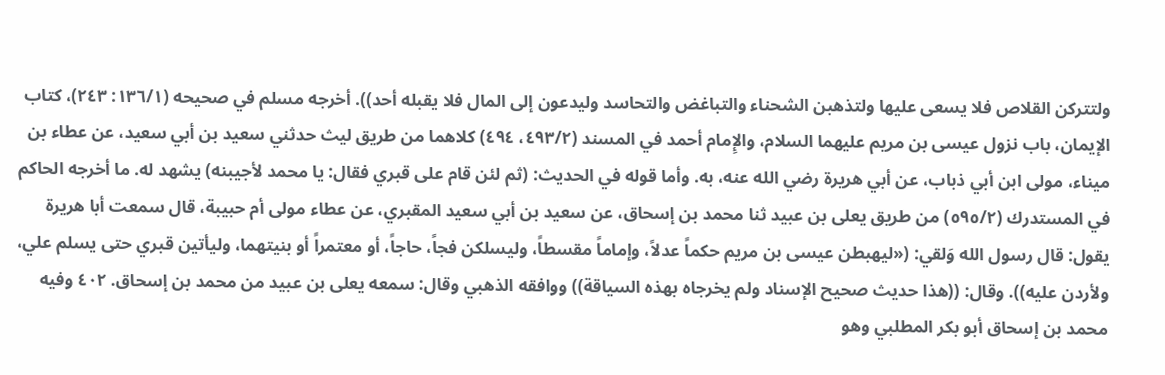ولتتركن القلاص فلا يسعى عليها ولتذهبن الشحناء والتباغض والتحاسد وليدعون إلى المال فلا يقبله أحد)). أخرجه مسلم في صحيحه (١٣٦/١: ٢٤٣)، كتاب الإيمان، باب نزول عيسى بن مريم عليهما السلام، والإِمام أحمد في المسند (٤٩٣/٢، ٤٩٤) كلاهما من طريق ليث حدثني سعيد بن أبي سعيد، عن عطاء بن ميناء، مولى ابن أبي ذباب، عن أبي هريرة رضي الله عنه، به. وأما قوله في الحديث: (ثم لئن قام على قبري فقال: يا محمد لأجيبنه) يشهد له. ما أخرجه الحاكم في المستدرك (٥٩٥/٢) من طريق يعلى بن عبيد ثنا محمد بن إسحاق، عن سعيد بن أبي سعيد المقبري، عن عطاء مولى أم حبيبة، قال سمعت أبا هريرة يقول: قال رسول الله وَلقي: («ليهبطن عيسى بن مريم حكماً عدلاً، وإماماً مقسطاً، وليسلكن فجاً، حاجاً، أو معتمراً أو بنيتهما، وليأتين قبري حتى يسلم علي، ولأردن علیه)). وقال: ((هذا حديث صحيح الإسناد ولم يخرجاه بهذه السياقة)) ووافقه الذهبي وقال: سمعه یعلی بن عبيد من محمد بن إسحاق. ٤٠٢ وفيه محمد بن إسحاق أبو بكر المطلبي وهو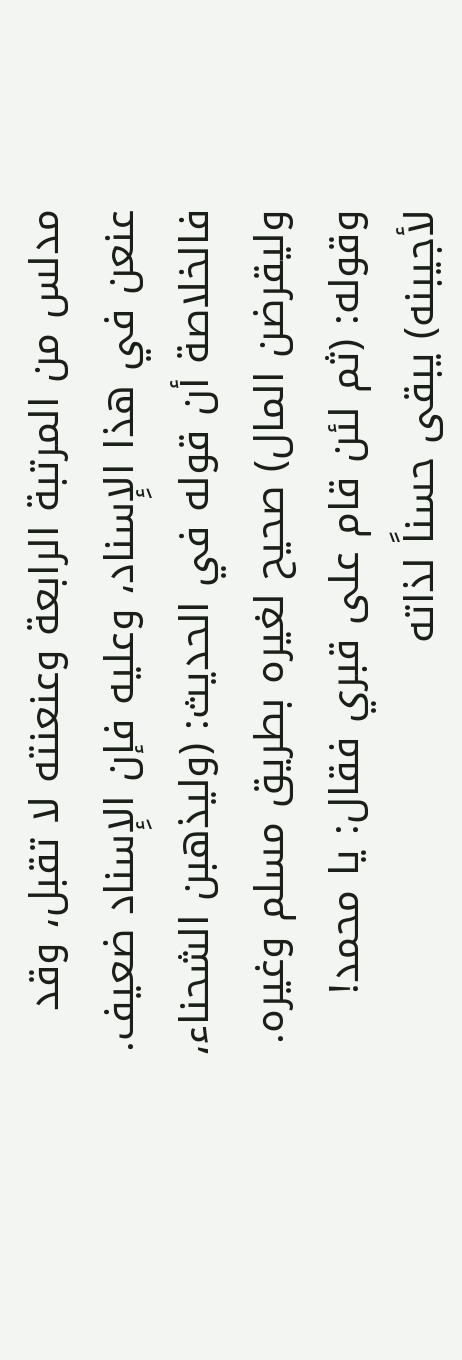مدلس من المرتبة الرابعة وعنعنته لا تقبل، وقد عنعن في هذا الإِسناد، وعليه فإن الإِسناد ضعيف. فالخلاصة أن قوله في الحديث: (وليذهبن الشحناء، وليقرضن المال) صحيح لغيره بطريق مسلم وغيره. وقوله: (ثم لئن قام على قبري فقال: يا محمد! لأجيبنه) يبقى حسناً لذاته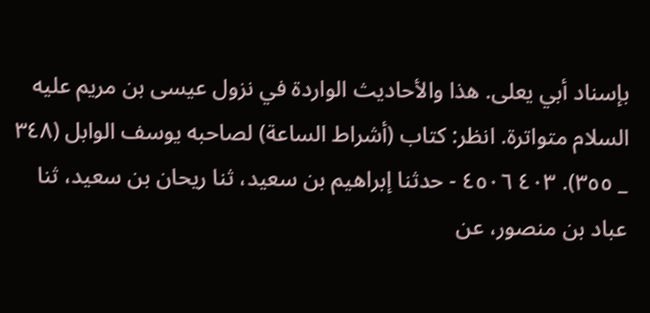بإسناد أبي يعلى. هذا والأحاديث الواردة في نزول عيسى بن مريم عليه السلام متواترة. انظر: كتاب (أشراط الساعة) لصاحبه يوسف الوابل (٣٤٨ _ ٣٥٥). ٤٠٣ ٤٥٠٦ - حدثنا إبراهيم بن سعيد، ثنا ريحان بن سعيد، ثنا عباد بن منصور، عن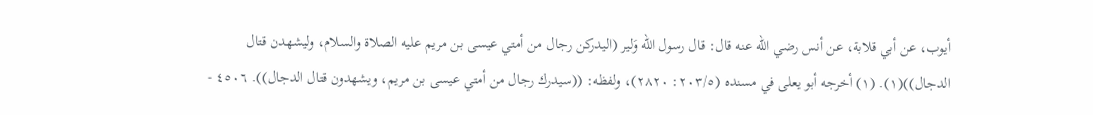أيوب، عن أبي قلابة، عن أنس رضي الله عنه قال: قال رسول الله وَلير (اليدركن رجال من أمتي عيسى بن مريم عليه الصلاة والسلام، وليشهدن قتال الدجال))(١). (١) أخرجه أبو يعلى في مسنده (٢٠٣/٥: ٢٨٢٠)، ولفظه: ((سيدرك رجال من أمتي عيسى بن مريم، ويشهدون قتال الدجال)). ٤٥٠٦ -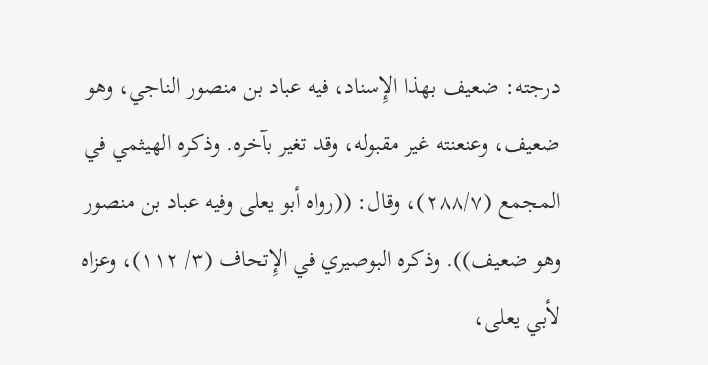درجته: ضعيف بهذا الإِسناد، فيه عباد بن منصور الناجي، وهو ضعيف، وعنعنته غير مقبوله، وقد تغير بآخره. وذكره الهيثمي في المجمع (٢٨٨/٧)، وقال: ((رواه أبو يعلى وفيه عباد بن منصور وهو ضعيف)). وذكره البوصيري في الإِتحاف (٣/ ١١٢)، وعزاه لأبي يعلى،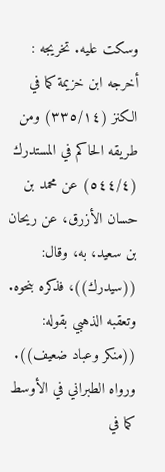وسكت عليه. تخريجه : أخرجه ابن خزيمة كما في الكنز (٣٣٥/١٤) ومن طريقه الحاكم في المستدرك (٥٤٤/٤) عن محمد بن حسان الأزرق، عن ريحان بن سعيد، به، وقال: ((سيدرك))، فذكره بنحوه. وتعقبه الذهبي بقوله: ((منكر وعباد ضعيف)). ورواه الطبراني في الأوسط كما في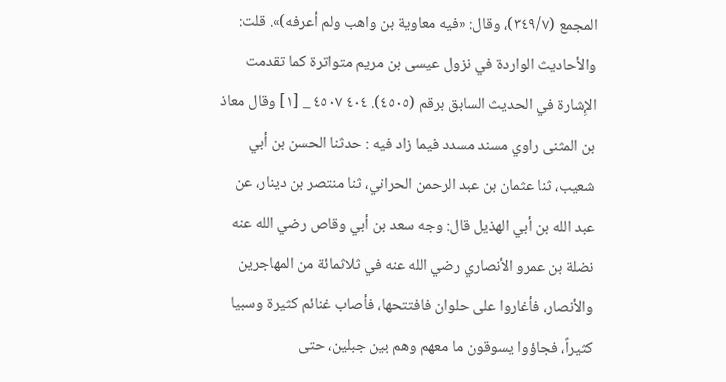المجمع (٣٤٩/٧)، وقال: «فيه معاوية بن واهب ولم أعرفه)». قلت: والأحاديث الواردة في نزول عيسى بن مريم متواترة كما تقدمت الإِشارة في الحديث السابق برقم (٤٥٠٥). ٤٠٤ ٤٥٠٧ _ [١] وقال معاذ بن المثنی راوي مسند مسدد فيما زاد فيه : حدثنا الحسن بن أبي شعيب، ثنا عثمان بن عبد الرحمن الحراني، ثنا منتصر بن دينار، عن عبد الله بن أبي الهذيل قال: وجه سعد بن أبي وقاص رضي الله عنه نضلة بن عمرو الأنصاري رضي الله عنه في ثلاثمائة من المهاجرين والأنصار، فأغاروا على حلوان فافتتحها، فأصاب غنائم كثيرة وسبيا كثيراً، فجاؤوا يسوقون ما معهم وهم بين جبلين، حتى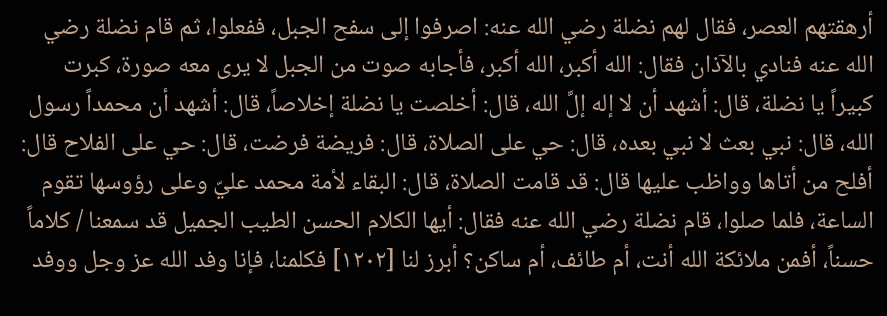أرهقتهم العصر، فقال لهم نضلة رضي الله عنه: اصرفوا إلى سفح الجبل، ففعلوا، ثم قام نضلة رضي الله عنه فنادي بالآذان فقال: الله أكبر، الله أكبر، فأجابه صوت من الجبل لا يرى معه صورة، كبرت كبيراً يا نضلة، قال: أشهد أن لا إله إلَّ الله، قال: أخلصت يا نضلة إخلاصاً، قال: أشهد أن محمداً رسول الله، قال: نبي بعث لا نبي بعده، قال: حي على الصلاة، قال: فريضة فرضت، قال: حي على الفلاح قال: أفلح من أتاها وواظب عليها قال: قد قامت الصلاة، قال: البقاء لأمة محمد عليّ وعلى رؤوسها تقوم الساعة، فلما صلوا، قام نضلة رضي الله عنه فقال: أيها الكلام الحسن الطيب الجميل قد سمعنا / كلاماً حسناً، أفمن ملائكة الله أنت، أم طائف، أم ساكن؟ أبرز لنا [١٢٠٢] فكلمنا، فإنا وفد الله عز وجل ووفد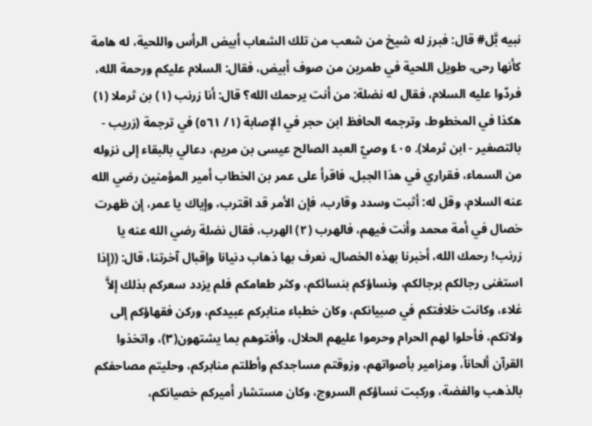نبيه بَّل# قال: فبرز له شيخ من شعب من تلك الشعاب أبيض الرأس واللحية، له هامة كأنها رحى، طويل اللحية في طمرين من صوف أبيض، فقال: السلام عليكم ورحمة الله، فردّوا عليه السلام، فقال له نضلة: من أنت يرحمك الله؟ قال: أنا زرنب (١) بن ثرملا (١) هكذا في المخطوط، وترجمه الحافظ ابن حجر في الإصابة (١/ ٥٦١) في ترجمة (زريب - بالتصغير - ابن ثرملا). ٤٠٥ وصيّ العبد الصالح عيسى بن مريم، دعالي بالبقاء إلى نزوله من السماء، فقراري في هذا الجبل، فاقرأ على عمر بن الخطاب أمير المؤمنين رضي الله عنه السلام، وقل له: أثبت وسدد وقارب، فإن الأمر قد اقترب، وإياك يا عمر، إن ظهرت خصال في أمة محمد وأنت فيهم، فالهرب (٢) الهرب، فقال نضلة رضي الله عنه يا زرنب! رحمك الله، أخبرنا بهذه الخصال، نعرف بها ذهاب دنيانا وإقبال آخرتنا، قال: ((إذا استغنى رجالكم برجالكم، ونساؤكم بنسائكم، وكثر طعامكم فلم يزدد سعركم بذلك إلاَّ غلاء، وكانت خلافتكم في صبيانكم، وكان خطباء منابركم عبيدكم، وركن فقهاؤكم إلى ولاتكم، فأحلوا لهم الحرام وحرموا عليهم الحلال، وأفتوهم بما يشتهون(٣)، واتخذوا القرآن ألحاناً، ومزامير بأصواتهم، وزوقتم مساجدكم وأطلتم منابركم، وحليتم مصاحفكم بالذهب والفضة، وركبت نساؤكم السروج، وكان مستشار أميركم خصيانكم،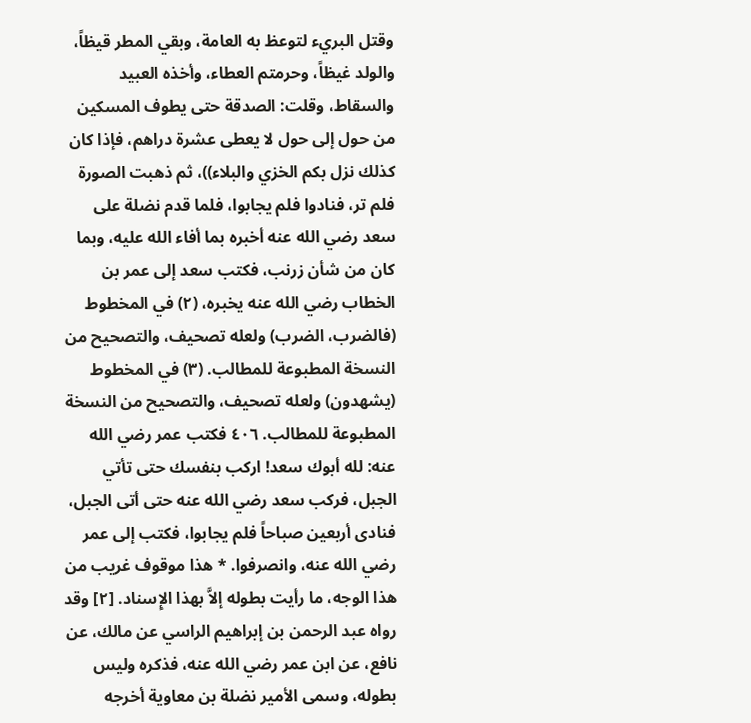وقتل البريء لتوعظ به العامة، وبقي المطر قيظاً، والولد غيظاً، وحرمتم العطاء، وأخذه العبيد والسقاط، وقلت: الصدقة حتى يطوف المسكين من حول إلى حول لا يعطى عشرة دراهم، فإذا كان كذلك نزل بكم الخزي والبلاء))، ثم ذهبت الصورة فلم تر، فنادوا فلم يجابوا، فلما قدم نضلة على سعد رضي الله عنه أخبره بما أفاء الله عليه، وبما كان من شأن زرنب، فكتب سعد إلى عمر بن الخطاب رضي الله عنه يخبره، (٢) في المخطوط (فالضرب، الضرب) ولعله تصحيف، والتصحيح من النسخة المطبوعة للمطالب. (٣) في المخطوط (يشهدون) ولعله تصحيف، والتصحيح من النسخة المطبوعة للمطالب. ٤٠٦ فكتب عمر رضي الله عنه: لله أبوك سعد! اركب بنفسك حتى تأتي الجبل، فركب سعد رضي الله عنه حتى أتى الجبل، فنادى أربعين صباحاً فلم يجابوا، فكتب إلى عمر رضي الله عنه، وانصرفوا. * هذا موقوف غريب من هذا الوجه، ما رأيت بطوله إلاَّ بهذا الإِسناد. [٢] وقد رواه عبد الرحمن بن إبراهيم الراسي عن مالك، عن نافع، عن ابن عمر رضي الله عنه، فذكره وليس بطوله، وسمى الأمير نضلة بن معاوية أخرجه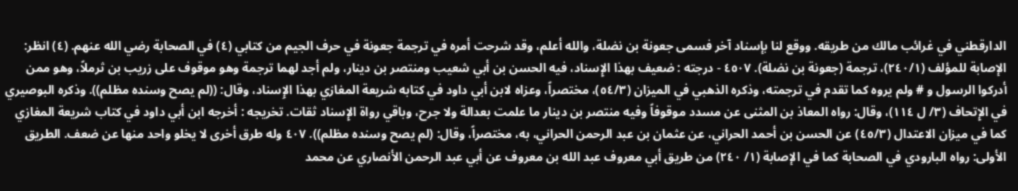الدارقطني في غرائب مالك من طريقه. ووقع لنا بإسناد آخر فسمى جعونة بن نضلة، والله أعلم، وقد شرحت أمره في ترجمة جعونة في حرف الجيم من كتابي (٤) في الصحابة رضي الله عنهم. (٤) انظر: الإصابة للمؤلف (٢٤٠/١)، ترجمة (جعونة بن نضلة). ٤٥٠٧ - درجته : ضعيف بهذا الإِسناد، فيه الحسن بن أبي شعيب ومنتصر بن دينار، ولم أجد لهما ترجمة وهو موقوف على زريب بن ثرملاً، وهو ممن أدركوا الرسول و # ولم يروه كما تقدم في ترجمته، وذكره الذهبي في الميزان (٥٤/٣)، مختصراً، وعزاه لابن أبي داود في كتابه شريعة المغازي بهذا الإِسناد، وقال: ((لم يصح وسنده مظلم)). وذكره البوصيري في الإِتحاف (٣/ ل ١١٤)، وقال: رواه المعاذ بن المثنى عن مسدد موقوفاً وفيه منتصر بن دينار ما علمت بعدالة ولا جرح، وباقي رواة الإِسناد ثقات. تخريجه : أخرجه ابن أبي داود في كتاب شريعة المغازي كما في ميزان الاعتدال (٤٥/٣) عن الحسن بن أحمد الحراني، عن عثمان بن عبد الرحمن الحراني، به، مختصراً، وقال: (لم يصح وسنده مظلم)). ٤٠٧ وله طرق أخرى لا يخلو واحد منها عن ضعف. الطريق الأولى: رواه البارودي في الصحابة كما في الإصابة (١/ ٢٤٠) من طريق أبي معروف عبد الله بن معروف عن أبي عبد الرحمن الأنصاري عن محمد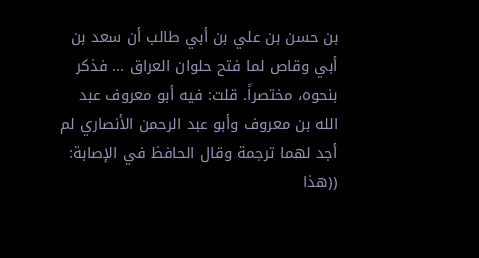بن حسن بن علي بن أبي طالب أن سعد بن أبي وقاص لما فتح حلوان العراق ... فذكر بنحوه، مختصراً. قلت: فيه أبو معروف عبد الله بن معروف وأبو عبد الرحمن الأنصاري لم أجد لهما ترجمة وقال الحافظ في الإصابة: ((هذا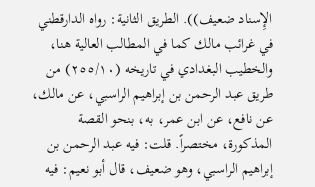الإِسناد ضعيف)). الطريق الثانية: رواه الدارقطني في غرائب مالك كما في المطالب العالية هنا، والخطيب البغدادي في تاريخه (٢٥٥/١٠) من طريق عبد الرحمن بن إبراهيم الراسبي، عن مالك، عن نافع، عن ابن عمر، به، بنحو القصة المذكورة، مختصراً. قلت: فيه عبد الرحمن بن إبراهيم الراسبي، وهو ضعيف، قال أبو نعيم: فيه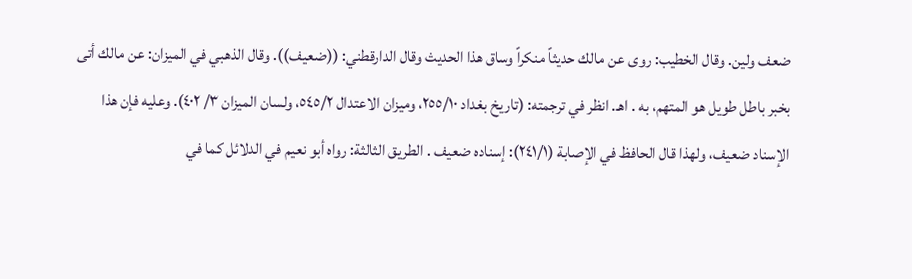ضعف ولين. وقال الخطيب: روى عن مالك حديثاً منكراً وساق هذا الحديث وقال الدارقطني: ((ضعيف)). وقال الذهبي في الميزان: عن مالك أتى بخبر باطل طويل هو المتهم، به . اهـ. انظر في ترجمته: (تاريخ بغداد ٢٥٥/١٠، وميزان الاعتدال ٥٤٥/٢، ولسان الميزان ٣/ ٤٠٢). وعليه فإن هذا الإسناد ضعيف، ولهذا قال الحافظ في الإصابة (٢٤١/١): إسناده ضعيف . الطريق الثالثة: رواه أبو نعيم في الدلائل كما في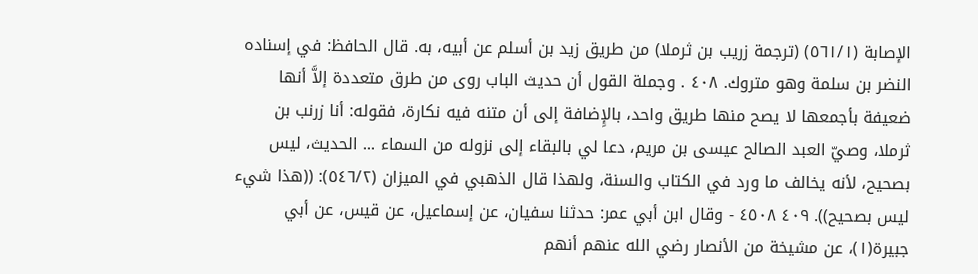الإصابة (٥٦١/١) (ترجمة زريب بن ثرملا) من طريق زيد بن أسلم عن أبيه، به. قال الحافظ: في إسناده النضر بن سلمة وهو متروك. ٤٠٨ . وجملة القول أن حديث الباب روى من طرق متعددة إلاَّ أنها ضعيفة بأجمعها لا يصح منها طريق واحد، بالإِضافة إلى أن متنه فيه نكارة، فقوله: أنا زرنب بن ثرملا، وصيّ العبد الصالح عيسى بن مريم، دعا لي بالبقاء إلى نزوله من السماء ... الحديث، ليس بصحيح، لأنه يخالف ما ورد في الكتاب والسنة، ولهذا قال الذهبي في الميزان (٥٤٦/٢): ((هذا شيء ليس بصحيح)). ٤٠٩ ٤٥٠٨ - وقال ابن أبي عمر: حدثنا سفيان، عن إسماعيل، عن قيس، عن أبي جبيرة(١)، عن مشيخة من الأنصار رضي الله عنهم أنهم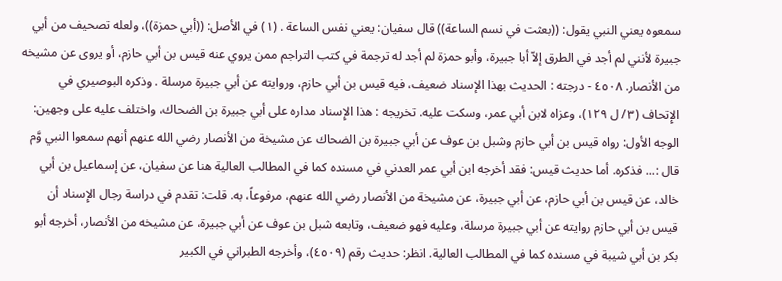سمعوه يعني النبي يقول: ((بعثت في نسم الساعة)) قال سفيان: يعني نفس الساعة . (١) في الأصل: ((أبي حمزة))، ولعله تصحيف من أبي جبيرة لأنني لم أجد في الطرق إلاّ أبا جبيرة، وأبو حمزة لم أجد له ترجمة في كتب التراجم ممن يروي عنه قيس بن أبي حازم، أو يروى عن مشيخه من الأنصار. ٤٥٠٨ - درجته : الحديث بهذا الإسناد ضعيف، فيه قيس بن أبي حازم، وروايته عن أبي جبيرة مرسلة . وذكره البوصيري في الإِتحاف (٣/ ل ١٢٩)، وعزاه لابن أبي عمر، وسكت عليه. تخريجه : هذا الإِسناد مداره على أبي جبيرة بن الضحاك، واختلف عليه على وجهين: الوجه الأول: رواه قيس بن أبي حازم وشبل بن عوف عن أبي جبيرة بن الضحاك عن مشيخة من الأنصار رضي الله عنهم أنهم سمعوا النبي وَّم قال :... فذكره. أما حديث قيس: فقد أخرجه ابن أبي عمر العدني في مسنده كما في المطالب العالية هنا عن سفيان، عن إسماعيل بن أبي خالد، عن قيس بن أبي حازم، عن أبي جبيرة، عن مشيخة من الأنصار رضي الله عنهم، مرفوعاً، به. قلت: تقدم في دراسة رجال الإِسناد أن قيس بن أبي حازم روايته عن أبي جبيرة مرسلة، وعليه فهو ضعيف، وتابعه شبل بن عوف عن أبي جبيرة، عن مشيخه من الأنصار، أخرجه أبو بكر بن أبي شيبة في مسنده كما في المطالب العالية. انظر: حديث رقم (٤٥٠٩)، وأخرجه الطبراني في الكبير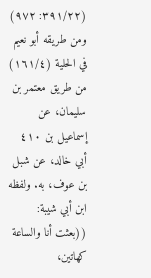(٣٩١/٢٢: ٩٧٢) ومن طريقه أبو نعيم في الحلية (١٦١/٤) من طريق معتمر بن سليمان، عن إسماعيل بن ٤١٠ أبي خالد، عن شبل بن عوف، به. ولفظه ابن أبي شيبة: ((بعثت أنا والساعة كهاتين،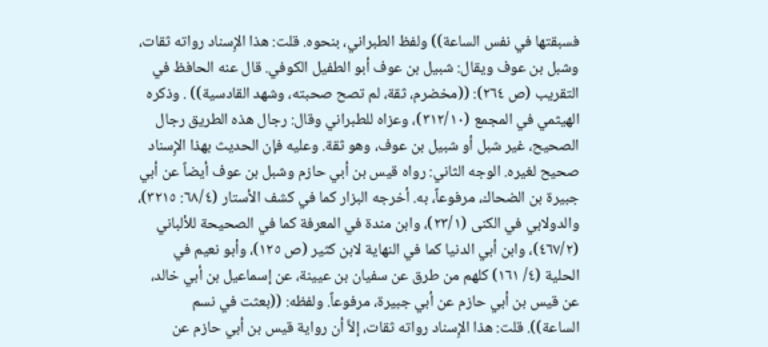فسبقتها في نفس الساعة)) ولفظ الطبراني، بنحوه. قلت: هذا الإِسناد رواته ثقات، وشبل بن عوف ويقال: شبيل بن عوف أبو الطفيل الكوفي. قال عنه الحافظ في التقريب (ص ٢٦٤): ((مخضرم، ثقة، لم تصح صحبته، وشهد القادسية)) . وذكره الهيثمي في المجمع (٣١٢/١٠)، وعزاه للطبراني وقال: رجال هذه الطريق رجال الصحيح، غير شبل أو شبيل بن عوف، وهو ثقة. وعليه فإن الحديث بهذا الإِسناد صحيح لغيره. الوجه الثاني: رواه قيس بن أبي حازم وشبل بن عوف أيضاً عن أبي جبيرة بن الضحاك، مرفوعاً، به. أخرجه البزار كما في كشف الأستار (٦٨/٤: ٣٢١٥)، والدولابي في الكنى (٢٣/١)، وابن مندة في المعرفة كما في الصحيحة للألباني (٤٦٧/٢)، وابن أبي الدنيا كما في النهاية لابن كثير (ص ١٢٥)، وأبو نعيم في الحلية (٤/ ١٦١) كلهم من طرق عن سفيان بن عيينة، عن إسماعيل بن أبي خالد، عن قيس بن أبي حازم عن أبي جبيرة، مرفوعاً. ولفظه: ((بعثت في نسم الساعة)). قلت: هذا الإِسناد رواته ثقات، إلاَّ أن رواية قيس بن أبي حازم عن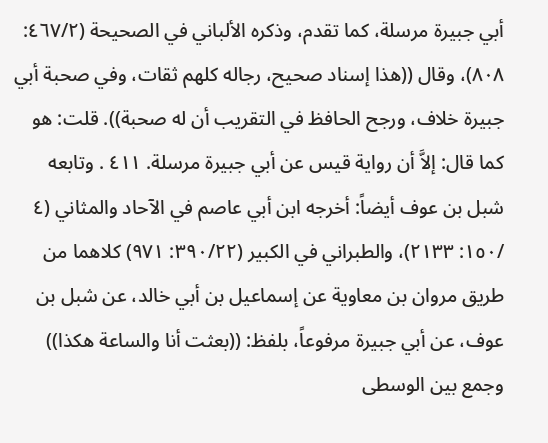أبي جبيرة مرسلة، كما تقدم، وذكره الألباني في الصحيحة (٤٦٧/٢: ٨٠٨)، وقال ((هذا إسناد صحيح، رجاله كلهم ثقات، وفي صحبة أبي جبيرة خلاف، ورجح الحافظ في التقريب أن له صحبة)). قلت: هو كما قال: إلاَّ أن رواية قيس عن أبي جبيرة مرسلة. ٤١١ . وتابعه شبل بن عوف أيضاً: أخرجه ابن أبي عاصم في الآحاد والمثاني (٤ /١٥٠: ٢١٣٣)، والطبراني في الكبير (٣٩٠/٢٢: ٩٧١) كلاهما من طريق مروان بن معاوية عن إسماعيل بن أبي خالد، عن شبل بن عوف، عن أبي جبيرة مرفوعاً، بلفظ: ((بعثت أنا والساعة هكذا)) وجمع بين الوسطى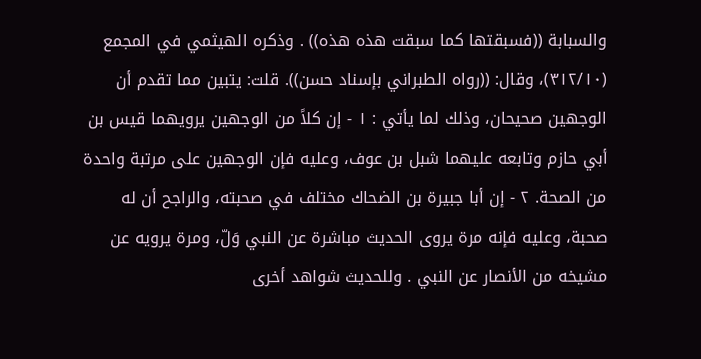والسبابة ((فسبقتها كما سبقت هذه هذه)) . وذكره الهيثمي في المجمع (٣١٢/١٠)، وقال: ((رواه الطبراني بإسناد حسن)). قلت: يتبين مما تقدم أن الوجهين صحيحان، وذلك لما يأتي : ١ - إن كلاً من الوجهين يرويهما قيس بن أبي حازم وتابعه عليهما شبل بن عوف، وعليه فإن الوجهين على مرتبة واحدة من الصحة. ٢ - إن أبا جبيرة بن الضحاك مختلف في صحبته، والراجح أن له صحبة، وعليه فإنه مرة يروى الحديث مباشرة عن النبي وَلّ، ومرة يرويه عن مشيخه من الأنصار عن النبي . وللحديث شواهد أخرى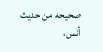صحيحه من حديث أنس،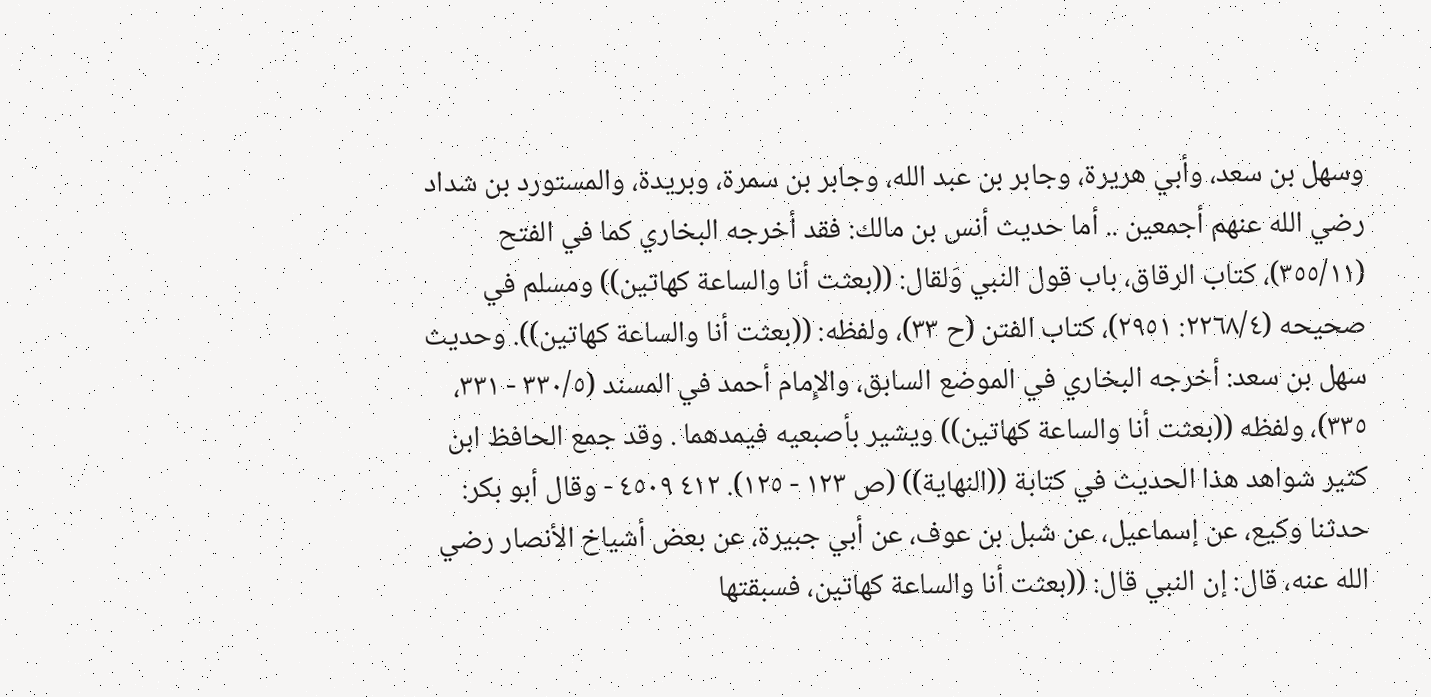وسهل بن سعد، وأبي هريرة، وجابر بن عبد الله، وجابر بن سمرة، وبريدة، والمستورد بن شداد رضي الله عنهم أجمعين .. أما حديث أنس بن مالك: فقد أخرجه البخاري كما في الفتح (٣٥٥/١١)، كتاب الرقاق، باب قول النبي وَلقال: ((بعثت أنا والساعة كهاتين)) ومسلم في صحيحه (٢٢٦٨/٤: ٢٩٥١)، كتاب الفتن (ح ٣٣)، ولفظه: ((بعثت أنا والساعة كهاتين)). وحديث سهل بن سعد: أخرجه البخاري في الموضع السابق، والإِمام أحمد في المسند (٣٣٠/٥ - ٣٣١، ٣٣٥)، ولفظه ((بعثت أنا والساعة كهاتين)) ويشير بأصبعيه فیمدهما . وقد جمع الحافظ ابن كثير شواهد هذا الحديث في كتابة ((النهاية)) (ص ١٢٣ - ١٢٥). ٤١٢ ٤٥٠٩ - وقال أبو بكر: حدثنا وكيع، عن إسماعيل، عن شبل بن عوف، عن أبي جبيرة، عن بعض أشياخ الأنصار رضي الله عنه، قال: إن النبي قال: ((بعثت أنا والساعة كهاتين، فسبقتها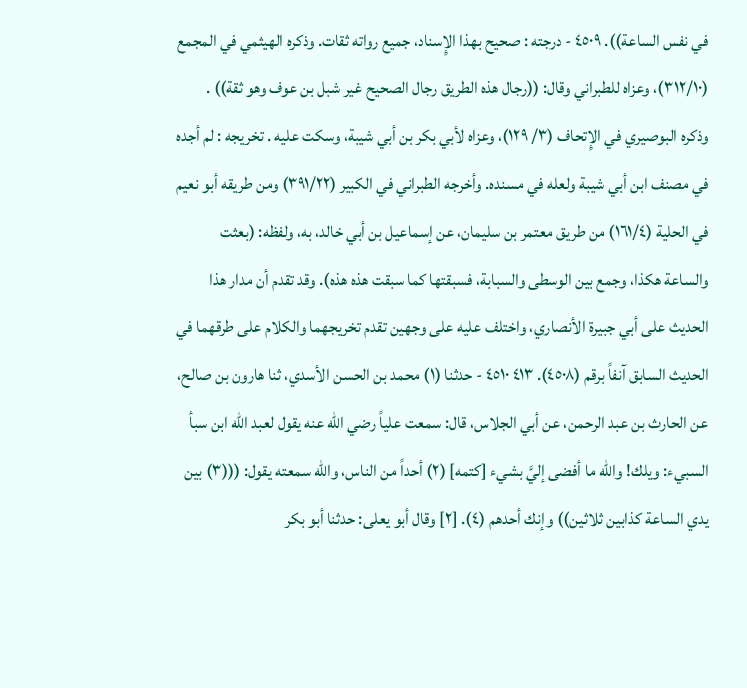في نفس الساعة)). ٤٥٠٩ - درجته : صحيح بهذا الإِسناد، جميع رواته ثقات. وذكره الهيثمي في المجمع (٣١٢/١٠)، وعزاه للطبراني وقال: ((رجال هذه الطريق رجال الصحيح غير شبل بن عوف وهو ثقة)) . وذكره البوصيري في الإِتحاف (٣/ ١٢٩)، وعزاه لأبي بكر بن أبي شيبة، وسكت علیه . تخريجه : لم أجده في مصنف ابن أبي شيبة ولعله في مسنده. وأخرجه الطبراني في الكبير (٣٩١/٢٢) ومن طريقه أبو نعيم في الحلية (١٦١/٤) من طريق معتمر بن سليمان، عن إسماعيل بن أبي خالد، به، ولفظه: (بعثت والساعة هكذا، وجمع بين الوسطى والسبابة، فسبقتها كما سبقت هذه هذه). وقد تقدم أن مدار هذا الحديث على أبي جبيرة الأنصاري، واختلف عليه على وجهين تقدم تخريجهما والكلام على طرقهما في الحديث السابق آنفاً برقم (٤٥٠٨). ٤١٣ ٤٥١٠ - حدثنا (١) محمد بن الحسن الأسدي، ثنا هارون بن صالح، عن الحارث بن عبد الرحمن، عن أبي الجلاس، قال: سمعت علياً رضي الله عنه يقول لعبد الله ابن سبأ السبيء: ويلك! والله ما أفضى إليَّ بشيء [كتمه] (٢) أحداً من الناس، والله سمعته يقول: (((٣) بين يدي الساعة كذابين ثلاثين)) وإنك أحدهم (٤). [٢] وقال أبو يعلى: حدثنا أبو بكر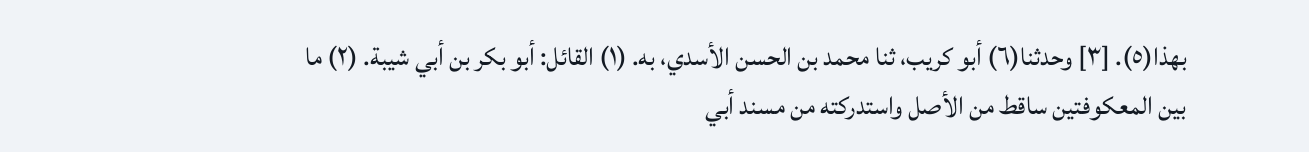بهذا(٥). [٣] وحدثنا(٦) أبو كريب، ثنا محمد بن الحسن الأسدي، به. (١) القائل: أبو بكر بن أبي شيبة. (٢) ما بين المعكوفتين ساقط من الأصل واستدركته من مسند أبي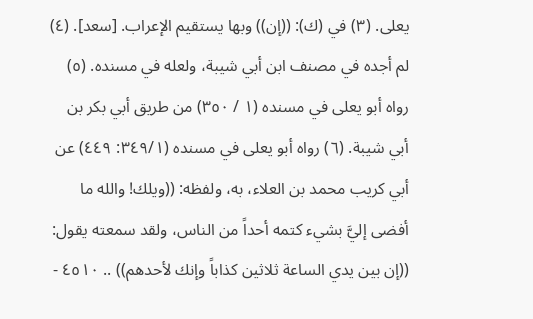يعلى. (٣) في (ك): ((إن)) وبها يستقيم الإعراب. [سعد]. (٤) لم أجده في مصنف ابن أبي شيبة، ولعله في مسنده. (٥) رواه أبو يعلى في مسنده (١ / ٣٥٠) من طريق أبي بكر بن أبي شيبة. (٦) رواه أبو يعلى في مسنده (٣٤٩/١: ٤٤٩) عن أبي كريب محمد بن العلاء، به، ولفظه: ((ويلك! والله ما أفضى إليَّ بشيء كتمه أحداً من الناس، ولقد سمعته يقول: ((إن بين يدي الساعة ثلاثين كذاباً وإنك لأحدهم)) .. ٤٥١٠ -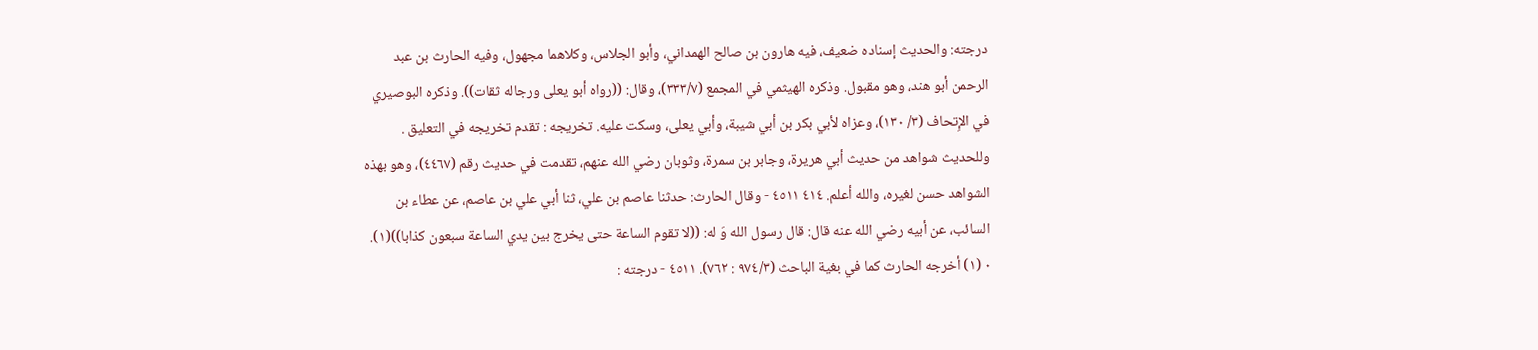درجته: والحديث إسناده ضعيف، فيه هارون بن صالح الهمداني، وأبو الجلاس، وكلاهما مجهول، وفيه الحارث بن عبد الرحمن أبو هند، وهو مقبول. وذكره الهيثمي في المجمع (٣٣٣/٧)، وقال: ((رواه أبو يعلى ورجاله ثقات)). وذكره البوصيري في الإِتحاف (٣/ ١٣٠)، وعزاه لأبي بكر بن أبي شيبة، وأبي يعلى، وسكت عليه. تخريجه : تقدم تخريجه في التعليق . وللحديث شواهد من حديث أبي هريرة، وجابر بن سمرة، وثوبان رضي الله عنهم، تقدمت في حديث رقم (٤٤٦٧)، وهو بهذه الشواهد حسن لغيره، والله أعلم. ٤١٤ ٤٥١١ - وقال الحارث: حدثنا عاصم بن علي، ثنا أبي علي بن عاصم، عن عطاء بن السائب، عن أبيه رضي الله عنه قال: قال رسول الله وَ له: ((لا تقوم الساعة حتى يخرج بين يدي الساعة سبعون كذابا))(١). ٠ (١) أخرجه الحارث كما في بغية الباحث (٩٧٤/٣ : ٧٦٢). ٤٥١١ - درجته :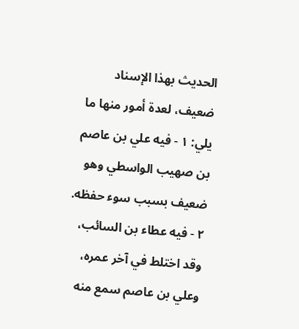الحديث بهذا الإسناد ضعيف، لعدة أمور منها ما يلي: ١ - فيه علي بن عاصم بن صهيب الواسطي وهو ضعيف بسبب سوء حفظه. ٢ - فيه عطاء بن السائب، وقد اختلط في آخر عمره، وعلي بن عاصم سمع منه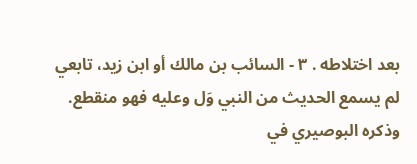بعد اختلاطه . ٣ - السائب بن مالك أو ابن زيد، تابعي لم يسمع الحديث من النبي وَل وعليه فهو منقطع. وذكره البوصيري في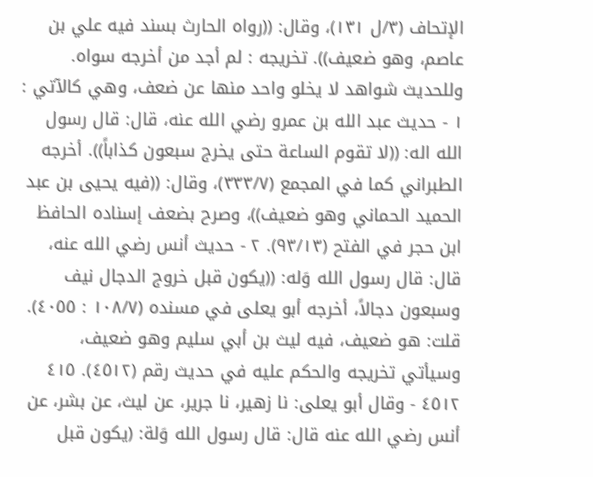الإتحاف (٣/ل ١٣١)، وقال: ((رواه الحارث بسند فيه علي بن عاصم، وهو ضعيف)). تخريجه : لم أجد من أخرجه سواه. وللحديث شواهد لا يخلو واحد منها عن ضعف، وهي كالآتي : ١ - حديث عبد الله بن عمرو رضي الله عنه، قال: قال رسول الله اله: ((لا تقوم الساعة حتى يخرج سبعون كذاباً)). أخرجه الطبراني كما في المجمع (٣٣٣/٧)، وقال: ((فيه يحيى بن عبد الحميد الحماني وهو ضعيف))، وصرح بضعف إسناده الحافظ ابن حجر في الفتح (٩٣/١٣). ٢ - حديث أنس رضي الله عنه، قال: قال رسول الله وَله: ((يكون قبل خروج الدجال نيف وسبعون دجالاً، أخرجه أبو يعلى في مسنده (١٠٨/٧ : ٤٠٥٥). قلت: هو ضعيف، فيه ليث بن أبي سليم وهو ضعيف، وسيأتي تخريجه والحكم عليه في حديث رقم (٤٥١٢). ٤١٥ ٤٥١٢ - وقال أبو يعلى: نا زهير، نا جرير، عن ليث، عن بشر، عن أنس رضي الله عنه قال: قال رسول الله وَلة: (يكون قبل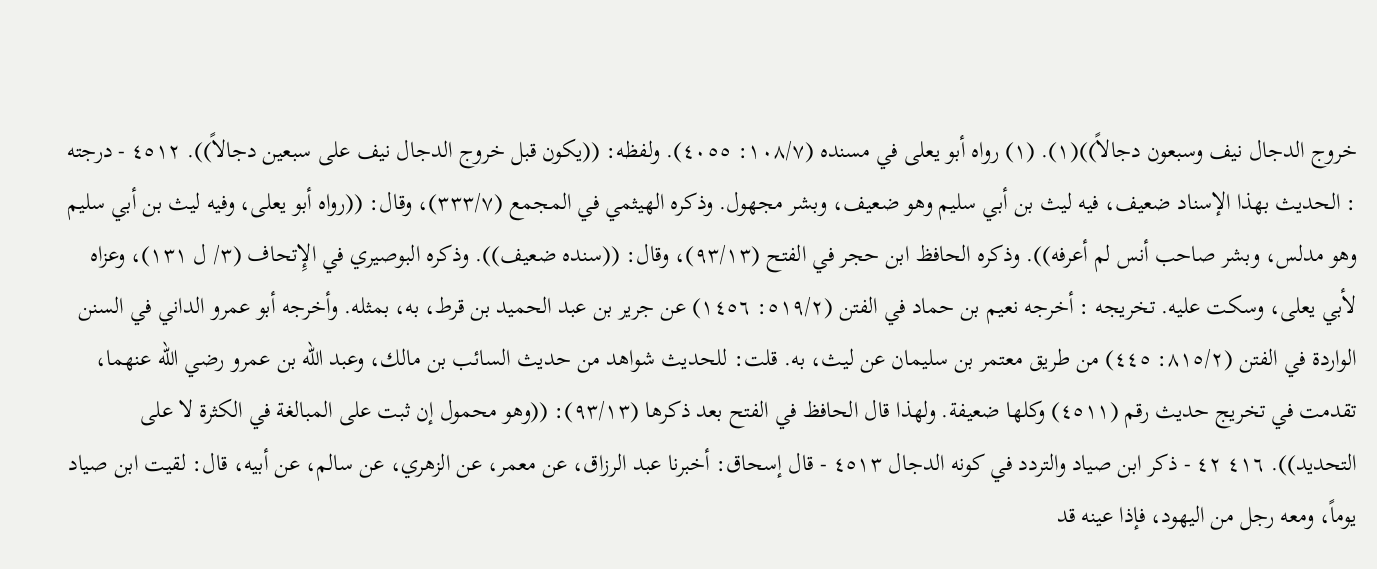خروج الدجال نيف وسبعون دجالاً))(١). (١) رواه أبو يعلى في مسنده (١٠٨/٧: ٤٠٥٥). ولفظه: ((يكون قبل خروج الدجال نيف على سبعين دجالاً)). ٤٥١٢ - درجته : الحديث بهذا الإسناد ضعيف، فيه ليث بن أبي سليم وهو ضعيف، وبشر مجهول. وذكره الهيثمي في المجمع (٣٣٣/٧)، وقال: ((رواه أبو يعلى، وفيه ليث بن أبي سليم وهو مدلس، وبشر صاحب أنس لم أعرفه)). وذكره الحافظ ابن حجر في الفتح (٩٣/١٣)، وقال: ((سنده ضعيف)). وذكره البوصيري في الإِتحاف (٣/ ل ١٣١)، وعزاه لأبي يعلى، وسكت عليه. تخريجه : أخرجه نعيم بن حماد في الفتن (٥١٩/٢: ١٤٥٦) عن جرير بن عبد الحميد بن قرط، به، بمثله. وأخرجه أبو عمرو الداني في السنن الواردة في الفتن (٨١٥/٢: ٤٤٥) من طریق معتمر بن سليمان عن ليث، به. قلت: للحديث شواهد من حديث السائب بن مالك، وعبد الله بن عمرو رضي الله عنهما، تقدمت في تخريج حديث رقم (٤٥١١) وكلها ضعيفة. ولهذا قال الحافظ في الفتح بعد ذكرها (٩٣/١٣): ((وهو محمول إن ثبت على المبالغة في الكثرة لا على التحديد)). ٤١٦ ٤٢ - ذكر ابن صياد والتردد في كونه الدجال ٤٥١٣ - قال إسحاق: أخبرنا عبد الرزاق، عن معمر، عن الزهري، عن سالم، عن أبيه، قال: لقيت ابن صياد يوماً، ومعه رجل من اليهود، فإذا عينه قد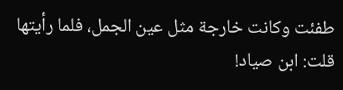طفئت وكانت خارجة مثل عين الجمل، فلما رأيتها قلت: ابن صياد!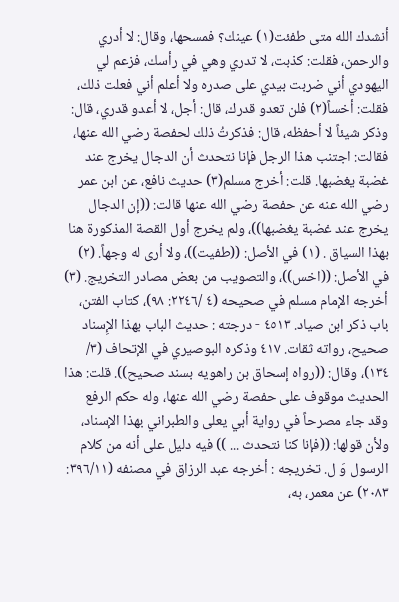أنشدك الله متى طفئت(١) عينك؟ فمسحها، وقال: لا أدري والرحمن، فقلت: كذبت، لا تدري وهي في رأسك، فزعم لي اليهودي أني ضربت بيدي على صدره ولا أعلم أني فعلت ذلك، فقلت: أخساً(٢) فلن تعدو قدرك، قال: أجل، لا أعدو قدري، قال: وذكر شيئاً لا أحفظه، قال: فذكرتُ ذلك لحفصة رضي الله عنها، فقالت: اجتنب هذا الرجل فإنا نتحدث أن الدجال يخرج عند غضبة يغضبها. قلت: أخرج مسلم(٣) حديث نافع، عن ابن عمر رضي الله عنه عن حفصة رضي الله عنها قالت: ((إن الدجال يخرج عند غضبة يغضبها))، ولم يخرج أول القصة المذكورة هنا بهذا السياق . (١) في الأصل: ((طفيت))، ولا أرى له وجهاً. (٢) في الأصل: ((اخس))، والتصويب من بعض مصادر التخريج. (٣) أخرجه الإمام مسلم في صحيحه (٤ /٢٢٤٦: ٩٨)، كتاب الفتن، باب ذكر ابن صياد. ٤٥١٣ - درجته : حديث الباب بهذا الإِسناد صحيح، رواته ثقات. ٤١٧ وذكره البوصيري في الإتحاف (٣/ ١٣٤)، وقال: ((رواه إسحاق بن راهويه بسند صحيح)). قلت: هذا الحديث موقوف على حفصة رضي الله عنها، وله حكم الرفع وقد جاء مصرحاً في رواية أبي يعلى والطبراني بهذا الإسناد، ولأن قولها: ((فإنا كنا نتحدث ... )) فيه دليل على أنه من كلام الرسول وَ ل. تخريجه : أخرجه عبد الرزاق في مصنفه (٣٩٦/١١: ٢٠٨٣) عن معمر، به،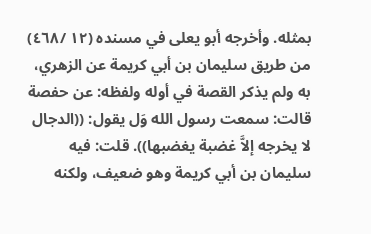بمثله. وأخرجه أبو يعلى في مسنده (١٢ /٤٦٨) من طريق سليمان بن أبي كريمة عن الزهري، به ولم يذكر القصة في أوله ولفظه: عن حفصة قالت: سمعت رسول الله وَل يقول: ((الدجال لا يخرجه إلاَّ غضبة يغضبها)). قلت: فيه سليمان بن أبي كريمة وهو ضعيف، ولکنه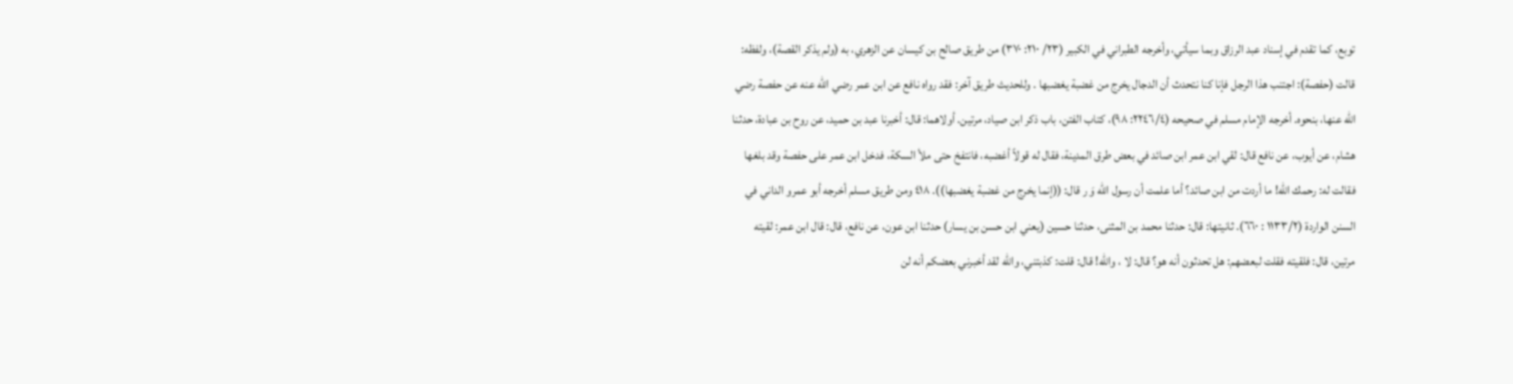توبع، كما تقدم في إسناد عبد الرزاق وبما سيأتي، وأخرجه الطبراني في الكبير (٢٣/ ٢١٠: ٣٧٠) من طريق صالح بن كيسان عن الزهري، به (ولم يذكر القصة)، ولفظه: قالت (حفصة): اجتنب هذا الرجل فإنا كنا نتحدث أن الدجال يخرج من غضبة يغضبها . وللحديث طريق آخر: فقد رواه نافع عن ابن عمر رضي الله عنه عن حفصة رضي الله عنها، بنحوه. أخرجه الإمام مسلم في صحيحه (٢٢٤٦/٤: ٩٨)، كتاب الفتن، باب ذكر ابن صياد، مرتین. أولاهما: قال: أخبرنا عبد بن حميد، عن روح بن عبادة، حدثنا هشام، عن أيوب، عن نافع قال: لقي ابن عمر ابن صائد في بعض طرق المدينة، فقال له قولاً أغضبه، فانتفخ حتى ملأ السكة، فدخل ابن عمر على حفصة وقد بلغها فقالت له: رحمك الله! ما أردت من ابن صائد؟ أما علمت أن رسول الله وَ ر قال: ((إنما يخرج من غضبة یغضبها)). ٤١٨ ومن طريق مسلم أخرجه أبو عمرو الداني في السنن الواردة (١١٣٣/٢ : ٦٦٠). ثانيتها: قال: حدثنا محمد بن المثنى، حدثنا حسين (يعني ابن حسن بن يسار) حدثنا ابن عون، عن نافع، قال: قال ابن عمر: لقيته مرتين، قال: فلقيته فقلت لبعضهم: هل تحدثون أنه هو؟ قال: لا ، والله! قال: قلت: كذبتني، والله لقد أخبرني بعضكم أنه لن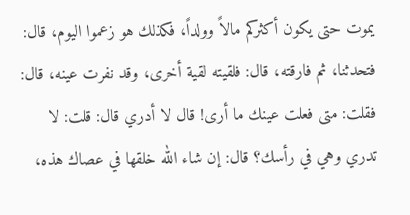يموت حتى يكون أكثركم مالاً وولداً، فكذلك هو زعموا اليوم، قال: فتحدثنا، ثم فارقته، قال: فلقيته لقية أخرى، وقد نفرت عينه، قال: فقلت: متى فعلت عينك ما أرى! قال لا أدري قال: قلت: لا تدري وهي في رأسك؟ قال: إن شاء الله خلقها في عصاك هذه،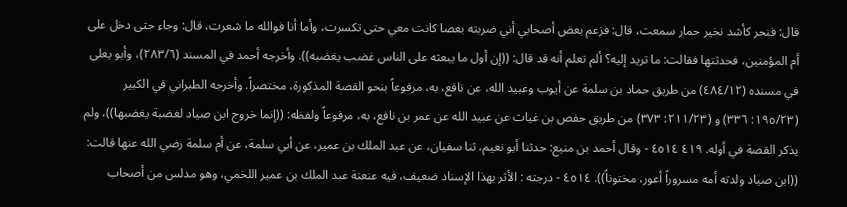قال: فنحر كأشد نخير حمار سمعت، قال: فزعم بعض أصحابي أني ضربته بعصا كانت معي حتى تكسرت، وأما أنا فوالله ما شعرت، قال: وجاء حتى دخل على أم المؤمنين، فحدثتها فقالت: ما تريد إليه؟ ألم تعلم أنه قد قال: ((إن أول ما يبعثه على الناس غضب يغضبه)). وأخرجه أحمد في المسند (٢٨٣/٦)، وأبو يعلى في مسنده (٤٨٤/١٢) من طريق حماد بن سلمة عن أيوب وعبيد الله، عن نافع، به، مرفوعاً بنحو القصة المذكورة، مختصراً. وأخرجه الطبراني في الكبير (١٩٥/٢٣: ٣٣٦) و (٢١١/٢٣: ٣٧٣) من طريق حفص بن غياث عن عبيد الله عن عمر بن نافع، به، مرفوعاً ولفظه: ((إنما خروج ابن صياد لغضبة يغضبها))، ولم يذكر القصة في أوله. ٤١٩ ٤٥١٤ - وقال أحمد بن منيع: حدثنا أبو نعيم، ثنا سفيان، عن عبد الملك بن عمير، عن أبي سلمة، عن أم سلمة رضي الله عنها قالت: ((ابن صياد ولدته أمه مسروراً أعور، مختوناً)). ٤٥١٤ - درجته : الأثر بهذا الإسناد ضعيف، فيه عنعنة عبد الملك بن عمير اللخمي، وهو مدلس من أصحاب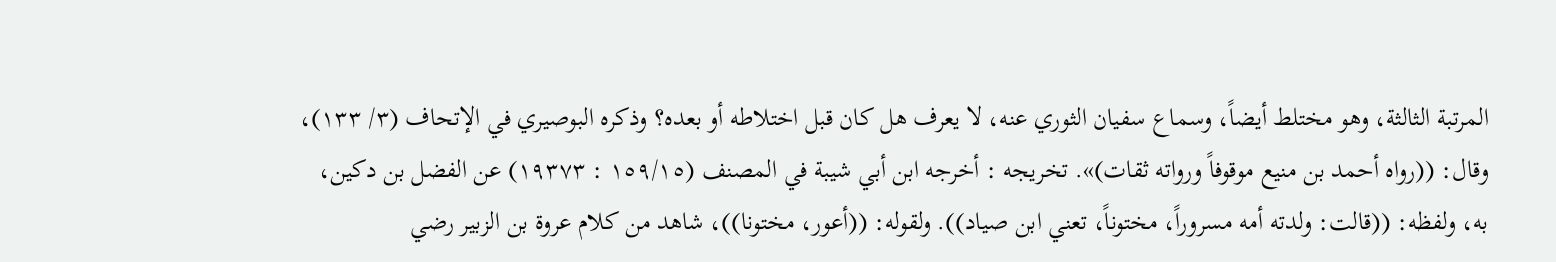المرتبة الثالثة، وهو مختلط أيضاً، وسماع سفيان الثوري عنه، لا يعرف هل كان قبل اختلاطه أو بعده؟ وذكره البوصيري في الإتحاف (٣/ ١٣٣)، وقال: ((رواه أحمد بن منيع موقوفاً ورواته ثقات)». تخريجه : أخرجه ابن أبي شيبة في المصنف (١٥٩/١٥ : ١٩٣٧٣) عن الفضل بن دكين، به، ولفظه: ((قالت: ولدته أمه مسروراً، مختوناً، تعني ابن صياد)). ولقوله: ((أعور، مختونا))، شاهد من كلام عروة بن الزبير رضي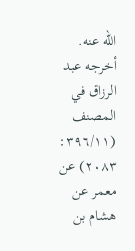الله عنه. أخرجه عبد الرزاق في المصنف (٣٩٦/١١: ٢٠٨٣) عن معمر عن هشام بن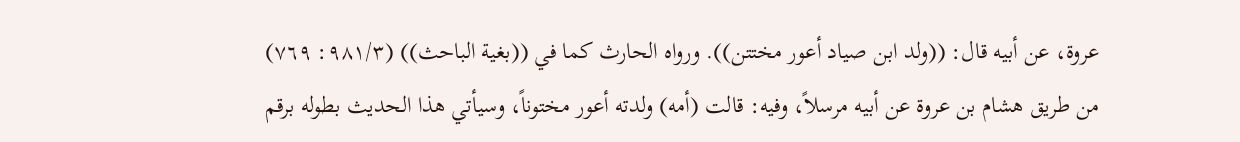عروة، عن أبيه قال: ((ولد ابن صياد أعور مختتن)). ورواه الحارث كما في ((بغية الباحث)) (٩٨١/٣: ٧٦٩) من طريق هشام بن عروة عن أبيه مرسلاً، وفيه: قالت (أمه) ولدته أعور مختوناً، وسيأتي هذا الحديث بطوله برقم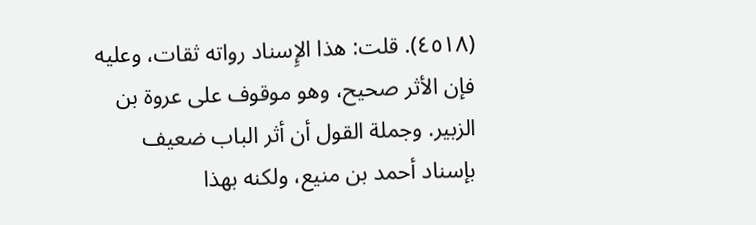(٤٥١٨). قلت: هذا الإِسناد رواته ثقات، وعليه فإن الأثر صحيح، وهو موقوف على عروة بن الزبير. وجملة القول أن أثر الباب ضعيف بإسناد أحمد بن منيع، ولكنه بهذا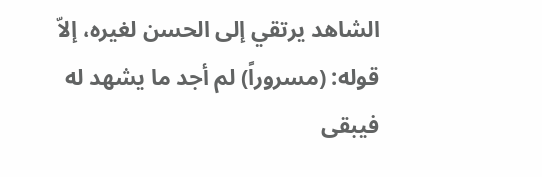الشاهد يرتقي إلى الحسن لغيره، إلاّ قوله: (مسروراً) لم أجد ما يشهد له فيبقى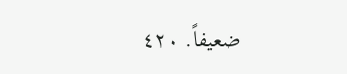ضعيفاً. ٤٢٠